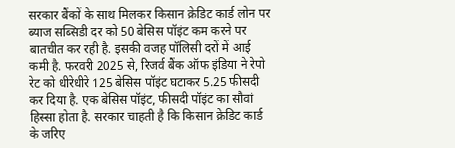सरकार बैंकों के साथ मिलकर किसान क्रेडिट कार्ड लोन पर ब्याज सब्सिडी दर को 50 बेसिस पॉइंट कम करने पर बातचीत कर रही है. इसकी वजह पॉलिसी दरों में आई कमी है. फरवरी 2025 से, रिजर्व बैंक ऑफ इंडिया ने रेपो रेट को धीरेधीरे 125 बेसिस पॉइंट घटाकर 5.25 फीसदी कर दिया है. एक बेसिस पॉइंट, फीसदी पॉइंट का सौवां हिस्सा होता है. सरकार चाहती है कि किसान क्रेडिट कार्ड के जरिए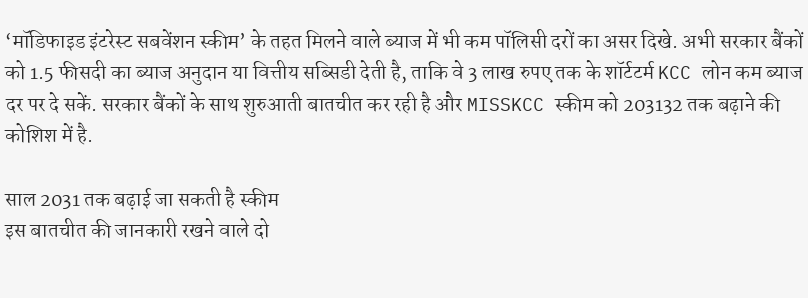‘मॉडिफाइड इंटरेस्ट सबवेंशन स्कीम’ के तहत मिलने वाले ब्याज में भी कम पॉलिसी दरों का असर दिखे. अभी सरकार बैंकों को 1.5 फीसदी का ब्याज अनुदान या वित्तीय सब्सिडी देती है, ताकि वे 3 लाख रुपए तक के शॉर्टटर्म KCC लोन कम ब्याज दर पर दे सकें. सरकार बैंकों के साथ शुरुआती बातचीत कर रही है और MISSKCC स्कीम को 203132 तक बढ़ाने की कोशिश में है.

साल 2031 तक बढ़ाई जा सकती है स्कीम
इस बातचीत की जानकारी रखने वाले दो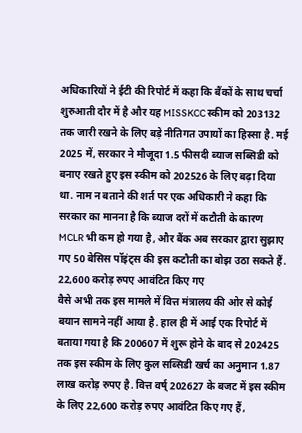अधिकारियों ने ईटी की रिपोर्ट में कहा कि बैंकों के साथ चर्चा शुरुआती दौर में है और यह MISSKCC स्कीम को 203132 तक जारी रखने के लिए बड़े नीतिगत उपायों का हिस्सा है. मई 2025 में, सरकार ने मौजूदा 1.5 फीसदी ब्याज सब्सिडी को बनाए रखते हुए इस स्कीम को 202526 के लिए बढ़ा दिया था. नाम न बताने की शर्त पर एक अधिकारी ने कहा कि सरकार का मानना है कि ब्याज दरों में कटौती के कारण MCLR भी कम हो गया है, और बैंक अब सरकार द्वारा सुझाए गए 50 बेसिस पॉइंट्स की इस कटौती का बोझ उठा सकते हैं.
22,600 करोड़ रुपए आवंटित किए गए
वैसे अभी तक इस मामले में वित्त मंत्रालय की ओर से कोई बयान सामने नहीं आया है. हाल ही में आई एक रिपोर्ट में बताया गया है कि 200607 में शुरू होने के बाद से 202425 तक इस स्कीम के लिए कुल सब्सिडी खर्च का अनुमान 1.87 लाख करोड़ रुपए है. वित्त वर्ष् 202627 के बजट में इस स्कीम के लिए 22,600 करोड़ रुपए आवंटित किए गए हैं,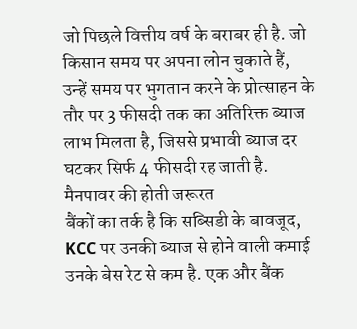जो पिछले वित्तीय वर्ष के बराबर ही है. जो किसान समय पर अपना लोन चुकाते हैं, उन्हें समय पर भुगतान करने के प्रोत्साहन के तौर पर 3 फीसदी तक का अतिरिक्त ब्याज लाभ मिलता है, जिससे प्रभावी ब्याज दर घटकर सिर्फ 4 फीसदी रह जाती है.
मैनपावर की होती जरूरत
बैंकों का तर्क है कि सब्सिडी के बावजूद, KCC पर उनकी ब्याज से होने वाली कमाई उनके बेस रेट से कम है. एक और बैंक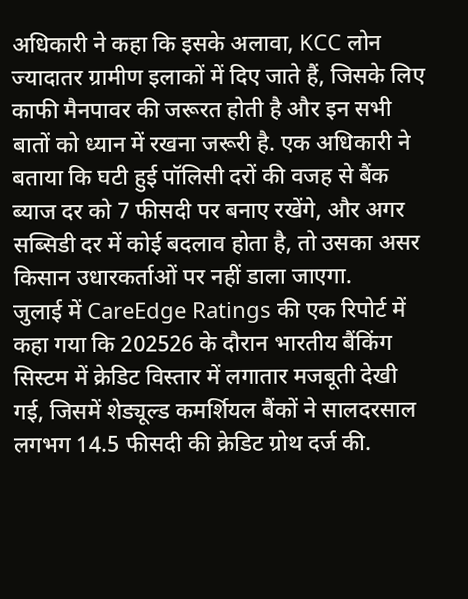अधिकारी ने कहा कि इसके अलावा, KCC लोन ज्यादातर ग्रामीण इलाकों में दिए जाते हैं, जिसके लिए काफी मैनपावर की जरूरत होती है और इन सभी बातों को ध्यान में रखना जरूरी है. एक अधिकारी ने बताया कि घटी हुई पॉलिसी दरों की वजह से बैंक ब्याज दर को 7 फीसदी पर बनाए रखेंगे, और अगर सब्सिडी दर में कोई बदलाव होता है, तो उसका असर किसान उधारकर्ताओं पर नहीं डाला जाएगा.
जुलाई में CareEdge Ratings की एक रिपोर्ट में कहा गया कि 202526 के दौरान भारतीय बैंकिंग सिस्टम में क्रेडिट विस्तार में लगातार मजबूती देखी गई, जिसमें शेड्यूल्ड कमर्शियल बैंकों ने सालदरसाल लगभग 14.5 फीसदी की क्रेडिट ग्रोथ दर्ज की.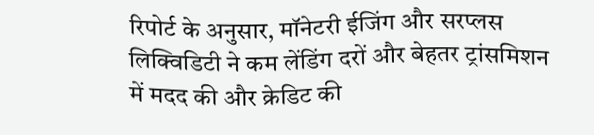रिपोर्ट के अनुसार, मॉनेटरी ईजिंग और सरप्लस लिक्विडिटी ने कम लेंडिंग दरों और बेहतर ट्रांसमिशन में मदद की और क्रेडिट की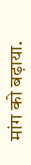मांग को बढ़ाया.